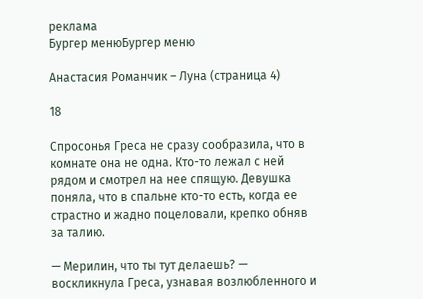реклама
Бургер менюБургер меню

Анастасия Романчик – Луна (страница 4)

18

Спросонья Греса не сразу сообразила, что в комнате она не одна. Кто-то лежал с ней рядом и смотрел на нее спящую. Девушка поняла, что в спальне кто-то есть, когда ее страстно и жадно поцеловали, крепко обняв за талию.

— Мерилин, что ты тут делаешь? — воскликнула Греса, узнавая возлюбленного и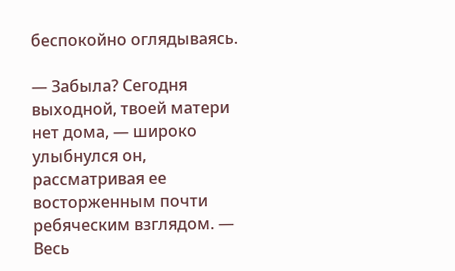беспокойно оглядываясь.

— Забыла? Сегодня выходной, твоей матери нет дома, — широко улыбнулся он, рассматривая ее восторженным почти ребяческим взглядом. — Весь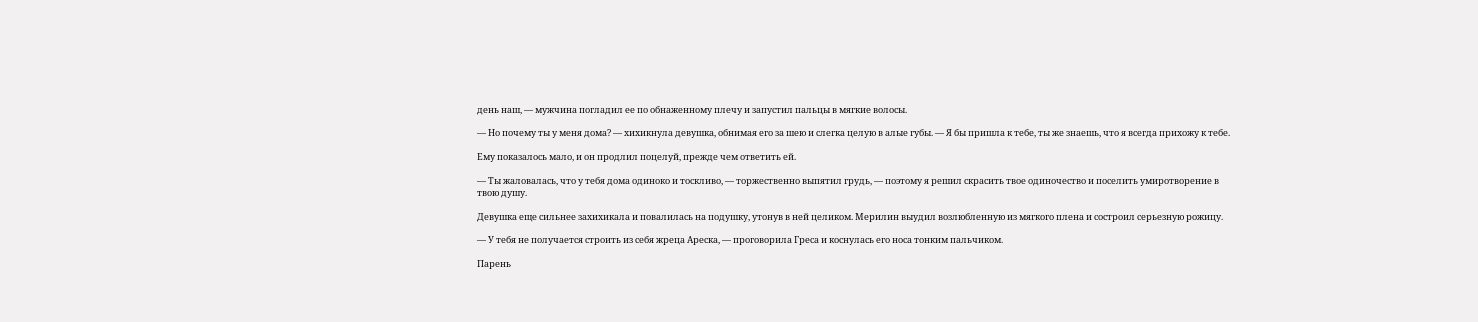день наш, — мужчина погладил ее по обнаженному плечу и запустил пальцы в мягкие волосы.

— Но почему ты у меня дома? — хихикнула девушка, обнимая его за шею и слегка целую в алые губы. — Я бы пришла к тебе, ты же знаешь, что я всегда прихожу к тебе.

Ему показалось мало, и он продлил поцелуй, прежде чем ответить ей.

— Ты жаловалась, что у тебя дома одиноко и тоскливо, — торжественно выпятил грудь, — поэтому я решил скрасить твое одиночество и поселить умиротворение в твою душу.

Девушка еще сильнее захихикала и повалилась на подушку, утонув в ней целиком. Мерилин выудил возлюбленную из мягкого плена и состроил серьезную рожицу.

— У тебя не получается строить из себя жреца Ареска, — проговорила Греса и коснулась его носа тонким пальчиком.

Парень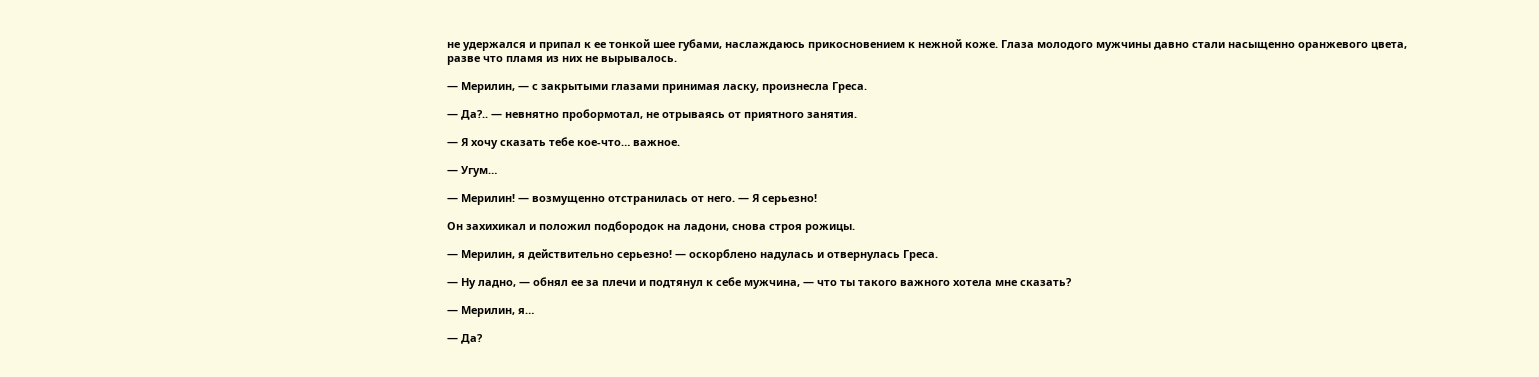не удержался и припал к ее тонкой шее губами, наслаждаюсь прикосновением к нежной коже. Глаза молодого мужчины давно стали насыщенно оранжевого цвета, разве что пламя из них не вырывалось.

— Мерилин, — с закрытыми глазами принимая ласку, произнесла Греса.

— Да?.. — невнятно пробормотал, не отрываясь от приятного занятия.

— Я хочу сказать тебе кое-что… важное.

— Угум…

— Мерилин! — возмущенно отстранилась от него. — Я серьезно!

Он захихикал и положил подбородок на ладони, снова строя рожицы.

— Мерилин, я действительно серьезно! — оскорблено надулась и отвернулась Греса.

— Ну ладно, — обнял ее за плечи и подтянул к себе мужчина, — что ты такого важного хотела мне сказать?

— Мерилин, я…

— Да?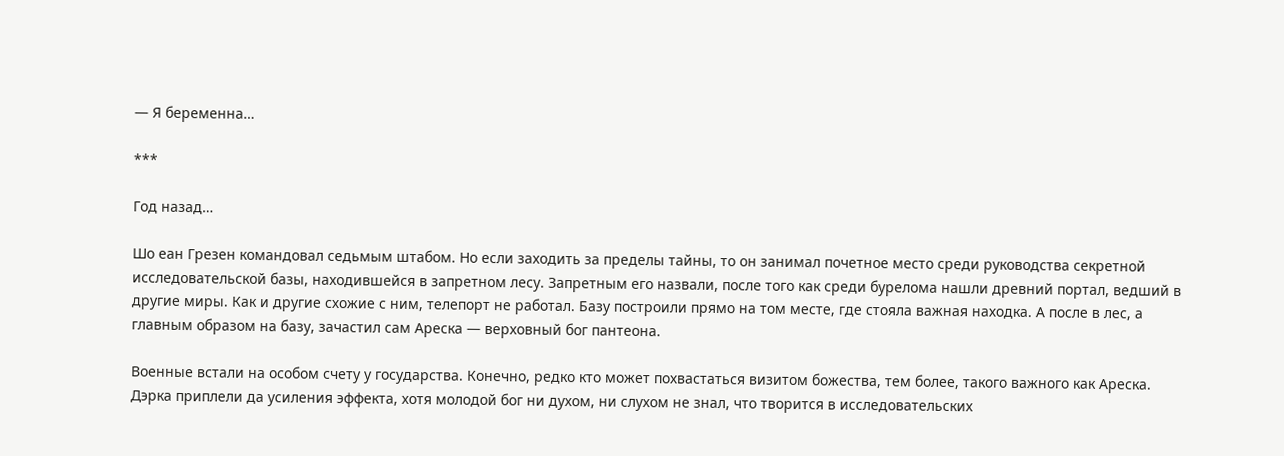— Я беременна…

***

Год назад…

Шо еан Грезен командовал седьмым штабом. Но если заходить за пределы тайны, то он занимал почетное место среди руководства секретной исследовательской базы, находившейся в запретном лесу. Запретным его назвали, после того как среди бурелома нашли древний портал, ведший в другие миры. Как и другие схожие с ним, телепорт не работал. Базу построили прямо на том месте, где стояла важная находка. А после в лес, а главным образом на базу, зачастил сам Ареска — верховный бог пантеона.

Военные встали на особом счету у государства. Конечно, редко кто может похвастаться визитом божества, тем более, такого важного как Ареска. Дэрка приплели да усиления эффекта, хотя молодой бог ни духом, ни слухом не знал, что творится в исследовательских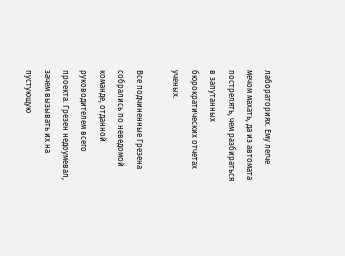лабораториях. Ему легче мечом махать, да из автомата пострелять, чем разбираться в запутанных бюрократических отчетах ученых.

Все подчиненные Грезена собрались по неведомой команде, отданной руководителем всего проекта. Грезен недоумевал, зачем вызывать их на пустующую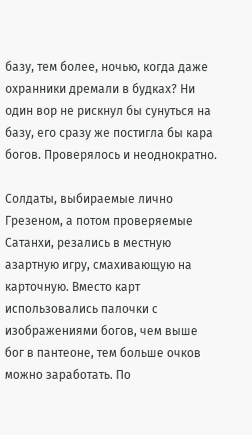базу, тем более, ночью, когда даже охранники дремали в будках? Ни один вор не рискнул бы сунуться на базу, его сразу же постигла бы кара богов. Проверялось и неоднократно.

Солдаты, выбираемые лично Грезеном, а потом проверяемые Сатанхи, резались в местную азартную игру, смахивающую на карточную. Вместо карт использовались палочки с изображениями богов, чем выше бог в пантеоне, тем больше очков можно заработать. По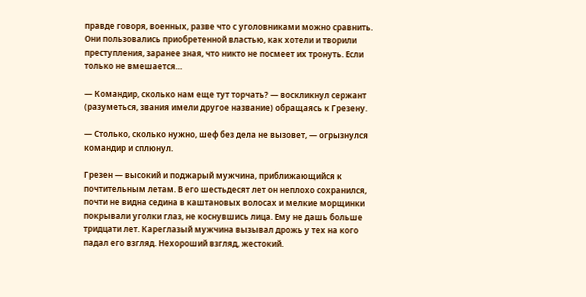правде говоря, военных, разве что с уголовниками можно сравнить. Они пользовались приобретенной властью, как хотели и творили преступления, заранее зная, что никто не посмеет их тронуть. Если только не вмешается…

— Командир, сколько нам еще тут торчать? — воскликнул сержант (разуметься, звания имели другое название) обращаясь к Грезену.

— Столько, сколько нужно, шеф без дела не вызовет, — огрызнулся командир и сплюнул.

Грезен — высокий и поджарый мужчина, приближающийся к почтительным летам. В его шестьдесят лет он неплохо сохранился, почти не видна седина в каштановых волосах и мелкие морщинки покрывали уголки глаз, не коснувшись лица. Ему не дашь больше тридцати лет. Кареглазый мужчина вызывал дрожь у тех на кого падал его взгляд. Нехороший взгляд, жестокий.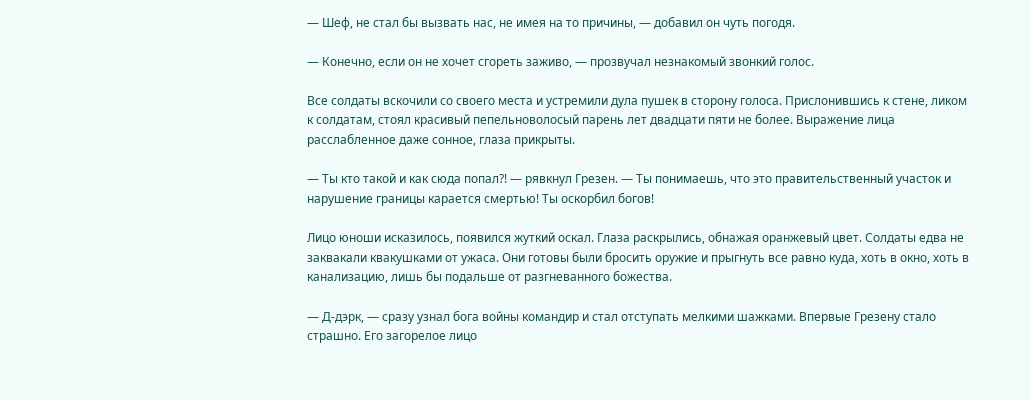— Шеф, не стал бы вызвать нас, не имея на то причины, — добавил он чуть погодя.

— Конечно, если он не хочет сгореть заживо, — прозвучал незнакомый звонкий голос.

Все солдаты вскочили со своего места и устремили дула пушек в сторону голоса. Прислонившись к стене, ликом к солдатам, стоял красивый пепельноволосый парень лет двадцати пяти не более. Выражение лица расслабленное даже сонное, глаза прикрыты.

— Ты кто такой и как сюда попал?! — рявкнул Грезен. — Ты понимаешь, что это правительственный участок и нарушение границы карается смертью! Ты оскорбил богов!

Лицо юноши исказилось, появился жуткий оскал. Глаза раскрылись, обнажая оранжевый цвет. Солдаты едва не заквакали квакушками от ужаса. Они готовы были бросить оружие и прыгнуть все равно куда, хоть в окно, хоть в канализацию, лишь бы подальше от разгневанного божества.

— Д-дэрк, — сразу узнал бога войны командир и стал отступать мелкими шажками. Впервые Грезену стало страшно. Его загорелое лицо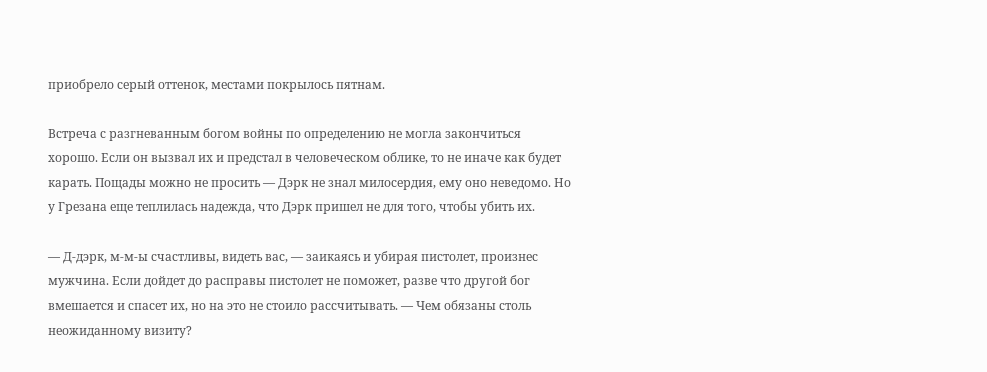приобрело серый оттенок, местами покрылось пятнам.

Встреча с разгневанным богом войны по определению не могла закончиться хорошо. Если он вызвал их и предстал в человеческом облике, то не иначе как будет карать. Пощады можно не просить — Дэрк не знал милосердия, ему оно неведомо. Но у Грезана еще теплилась надежда, что Дэрк пришел не для того, чтобы убить их.

— Д-дэрк, м-м-ы счастливы, видеть вас, — заикаясь и убирая пистолет, произнес мужчина. Если дойдет до расправы пистолет не поможет, разве что другой бог вмешается и спасет их, но на это не стоило рассчитывать. — Чем обязаны столь неожиданному визиту?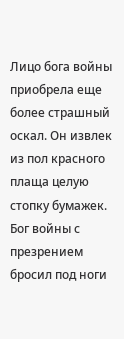Лицо бога войны приобрела еще более страшный оскал. Он извлек из пол красного плаща целую стопку бумажек. Бог войны с презрением бросил под ноги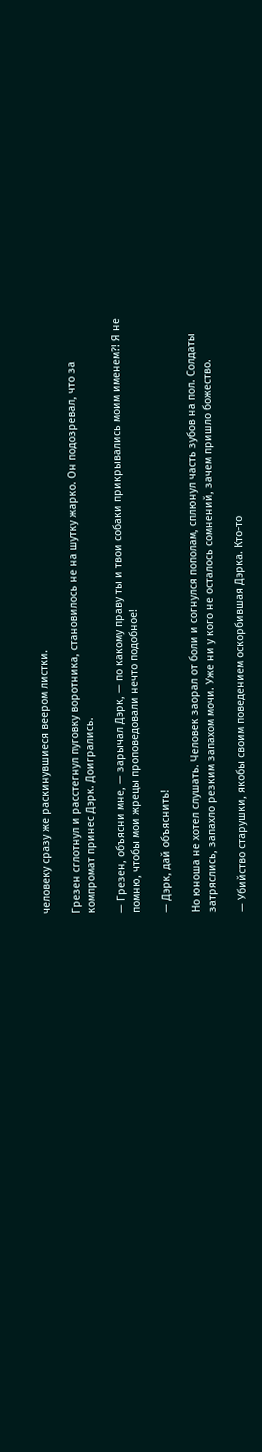человеку сразу же раскинувшиеся веером листки.

Грезен сглотнул и расстегнул пуговку воротника, становилось не на шутку жарко. Он подозревал, что за компромат принес Дэрк. Доигрались.

— Грезен, объясни мне, — зарычал Дэрк, — по какому праву ты и твои собаки прикрывались моим именем?! Я не помню, чтобы мои жрецы проповедовали нечто подобное!

— Дэрк, дай объяснить!

Но юноша не хотел слушать. Человек заорал от боли и согнулся пополам, сплюнул часть зубов на пол. Солдаты затряслись, запахло резким запахом мочи. Уже ни у кого не осталось сомнений, зачем пришло божество.

— Убийство старушки, якобы своим поведением оскорбившая Дэрка. Кто-то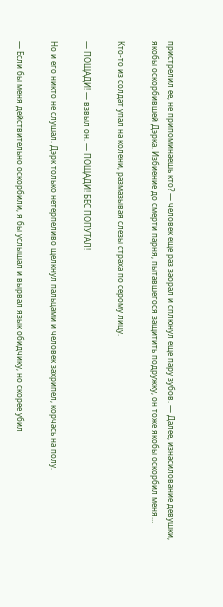пристрелил ее, не припоминаешь кто? — человек еще раз заорал и сплюнул еще пару зубов. — Далее, изнасилование девушки, якобы оскорбившей Дэрка. Избиение до смерти парня, пытавшегося защитить подружку, он тоже якобы оскорбил меня…

Кто-то из солдат упал на колени, размазывая слезы страха по серому лицу.

— ПОЩАДИ! — взвыл он. — ПОЩАДИ! БЕС ПОПУТАЛ!

Но и его никто не слушал. Дэрк только нетерпеливо щелкнул пальцами и человек захрипел, корчась на полу.

— Если бы меня действительно оскорбили, я бы услышал и вырвал язык обидчику, но скорее убил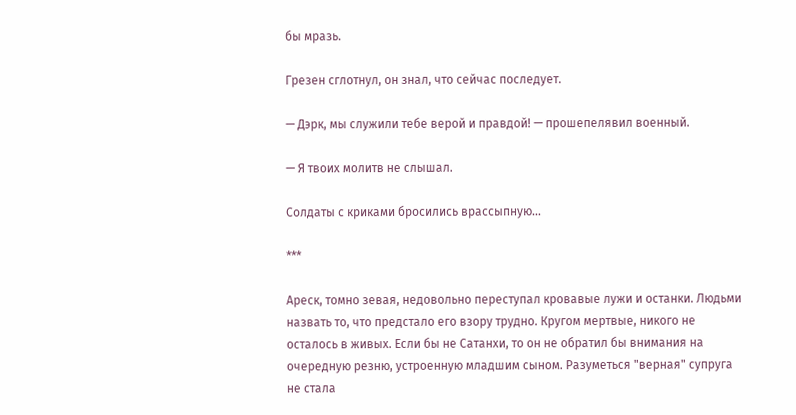бы мразь.

Грезен сглотнул, он знал, что сейчас последует.

— Дэрк, мы служили тебе верой и правдой! — прошепелявил военный.

— Я твоих молитв не слышал.

Солдаты с криками бросились врассыпную…

***

Ареск, томно зевая, недовольно переступал кровавые лужи и останки. Людьми назвать то, что предстало его взору трудно. Кругом мертвые, никого не осталось в живых. Если бы не Сатанхи, то он не обратил бы внимания на очередную резню, устроенную младшим сыном. Разуметься "верная" супруга не стала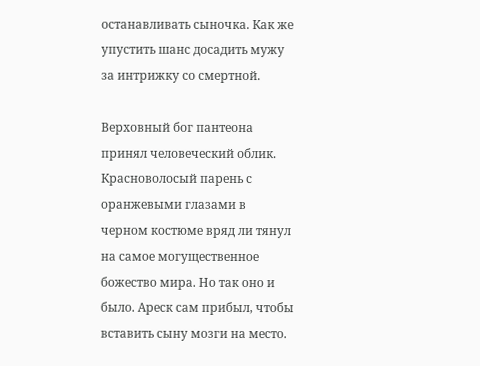останавливать сыночка. Как же упустить шанс досадить мужу за интрижку со смертной.

Верховный бог пантеона принял человеческий облик. Красноволосый парень с оранжевыми глазами в черном костюме вряд ли тянул на самое могущественное божество мира. Но так оно и было. Ареск сам прибыл, чтобы вставить сыну мозги на место.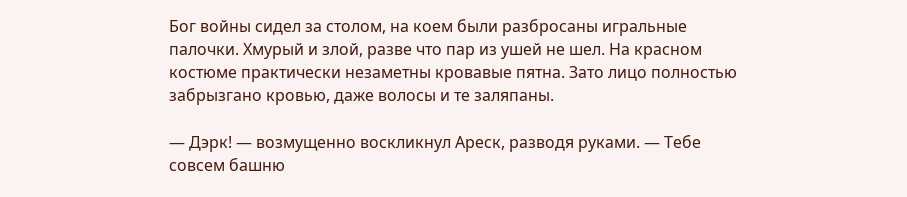Бог войны сидел за столом, на коем были разбросаны игральные палочки. Хмурый и злой, разве что пар из ушей не шел. На красном костюме практически незаметны кровавые пятна. Зато лицо полностью забрызгано кровью, даже волосы и те заляпаны.

— Дэрк! — возмущенно воскликнул Ареск, разводя руками. — Тебе совсем башню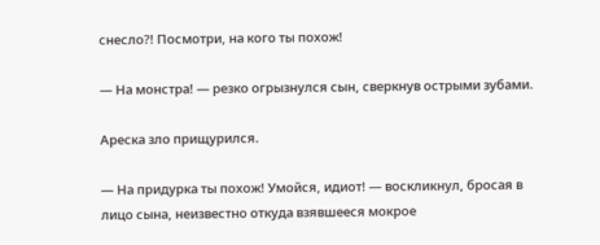снесло?! Посмотри, на кого ты похож!

— На монстра! — резко огрызнулся сын, сверкнув острыми зубами.

Ареска зло прищурился.

— На придурка ты похож! Умойся, идиот! — воскликнул, бросая в лицо сына, неизвестно откуда взявшееся мокрое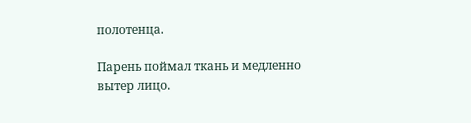полотенца.

Парень поймал ткань и медленно вытер лицо.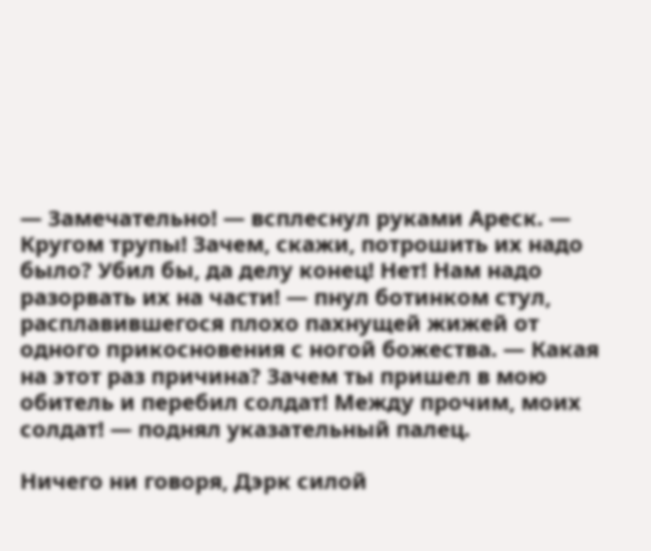— Замечательно! — всплеснул руками Ареск. — Кругом трупы! Зачем, скажи, потрошить их надо было? Убил бы, да делу конец! Нет! Нам надо разорвать их на части! — пнул ботинком стул, расплавившегося плохо пахнущей жижей от одного прикосновения с ногой божества. — Какая на этот раз причина? Зачем ты пришел в мою обитель и перебил солдат! Между прочим, моих солдат! — поднял указательный палец.

Ничего ни говоря, Дэрк силой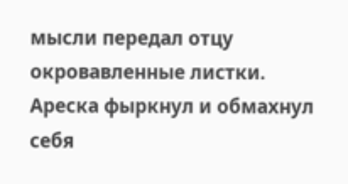мысли передал отцу окровавленные листки. Ареска фыркнул и обмахнул себя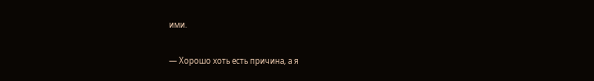ими.

— Хорошо хоть есть причина, а я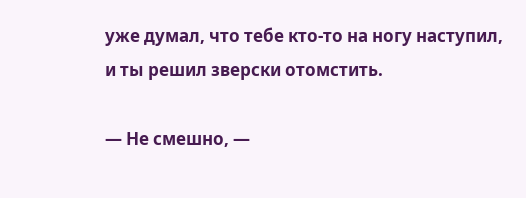уже думал, что тебе кто-то на ногу наступил, и ты решил зверски отомстить.

— Не смешно, —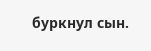буркнул сын.